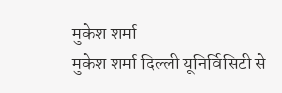मुकेश शर्मा
मुकेश शर्मा दिल्ली यूनिर्विसिटी से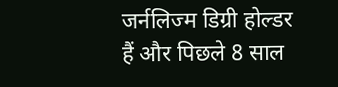जर्नलिज्म डिग्री होल्डर हैं और पिछले 8 साल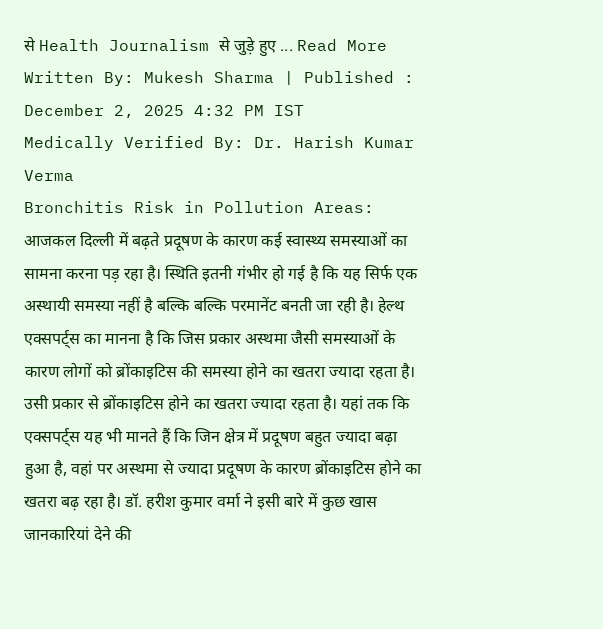से Health Journalism से जुड़े हुए ... Read More
Written By: Mukesh Sharma | Published : December 2, 2025 4:32 PM IST
Medically Verified By: Dr. Harish Kumar Verma
Bronchitis Risk in Pollution Areas: आजकल दिल्ली में बढ़ते प्रदूषण के कारण कई स्वास्थ्य समस्याओं का सामना करना पड़ रहा है। स्थिति इतनी गंभीर हो गई है कि यह सिर्फ एक अस्थायी समस्या नहीं है बल्कि बल्कि परमानेंट बनती जा रही है। हेल्थ एक्सपर्ट्स का मानना है कि जिस प्रकार अस्थमा जैसी समस्याओं के कारण लोगों को ब्रोंकाइटिस की समस्या होने का खतरा ज्यादा रहता है। उसी प्रकार से ब्रोंकाइटिस होने का खतरा ज्यादा रहता है। यहां तक कि एक्सपर्ट्स यह भी मानते हैं कि जिन क्षेत्र में प्रदूषण बहुत ज्यादा बढ़ा हुआ है, वहां पर अस्थमा से ज्यादा प्रदूषण के कारण ब्रोंकाइटिस होने का खतरा बढ़ रहा है। डॉ. हरीश कुमार वर्मा ने इसी बारे में कुछ खास जानकारियां देने की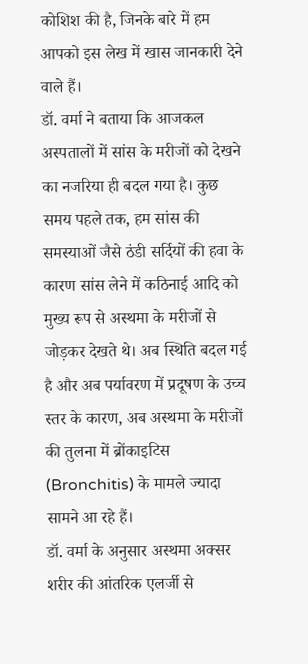कोशिश की है, जिनके बारे में हम आपको इस लेख में खास जानकारी देने वाले हैं।
डॉ. वर्मा ने बताया कि आजकल अस्पतालों में सांस के मरीजों को देखने का नजरिया ही बदल गया है। कुछ समय पहले तक, हम सांस की समस्याओं जैसे ठंडी सर्दियों की हवा के कारण सांस लेने में कठिनाई आदि को मुख्य रूप से अस्थमा के मरीजों से जोड़कर देखते थे। अब स्थिति बदल गई है और अब पर्यावरण में प्रदूषण के उच्च स्तर के कारण, अब अस्थमा के मरीजों की तुलना में ब्रोंकाइटिस (Bronchitis) के मामले ज्यादा सामने आ रहे हैं।
डॉ. वर्मा के अनुसार अस्थमा अक्सर शरीर की आंतरिक एलर्जी से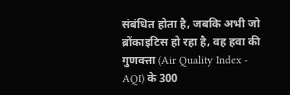संबंधित होता है, जबकि अभी जो ब्रोंकाइटिस हो रहा है, वह हवा की गुणवत्ता (Air Quality Index - AQI) के 300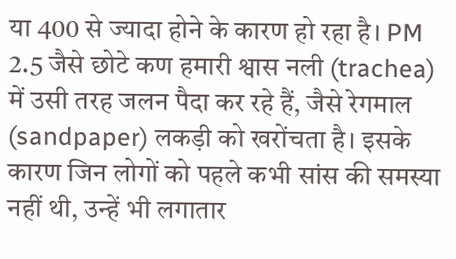या 400 से ज्यादा होने के कारण हो रहा है। PM 2.5 जैसे छोटे कण हमारी श्वास नली (trachea) में उसी तरह जलन पैदा कर रहे हैं, जैसे रेगमाल (sandpaper) लकड़ी को खरोंचता है। इसके कारण जिन लोगों को पहले कभी सांस की समस्या नहीं थी, उन्हें भी लगातार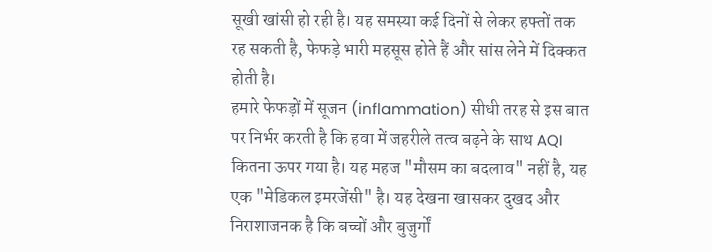सूखी खांसी हो रही है। यह समस्या कई दिनों से लेकर हफ्तों तक रह सकती है, फेफड़े भारी महसूस होते हैं और सांस लेने में दिक्कत होती है।
हमारे फेफड़ों में सूजन (inflammation) सीधी तरह से इस बात पर निर्भर करती है कि हवा में जहरीले तत्व बढ़ने के साथ AQI कितना ऊपर गया है। यह महज "मौसम का बदलाव" नहीं है, यह एक "मेडिकल इमरजेंसी" है। यह देखना खासकर दुखद और निराशाजनक है कि बच्चों और बुजुर्गों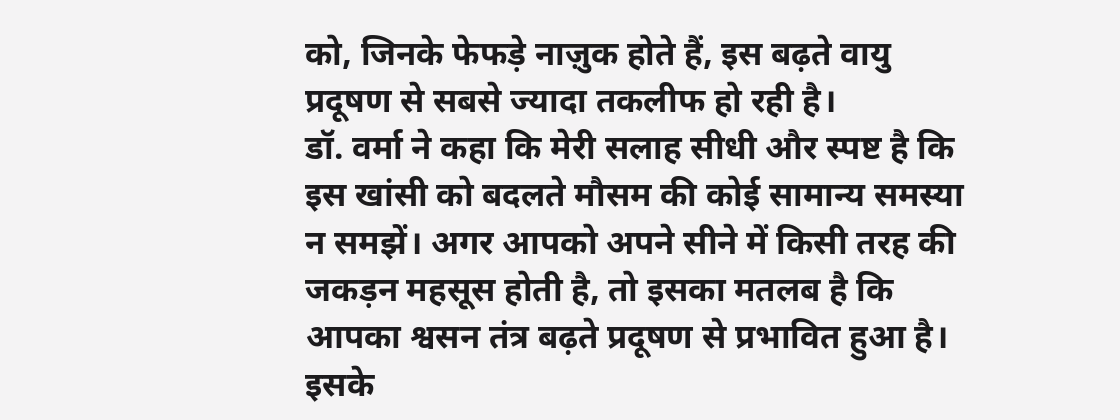को, जिनके फेफड़े नाज़ुक होते हैं, इस बढ़ते वायु प्रदूषण से सबसे ज्यादा तकलीफ हो रही है।
डॉ. वर्मा ने कहा कि मेरी सलाह सीधी और स्पष्ट है कि इस खांसी को बदलते मौसम की कोई सामान्य समस्या न समझें। अगर आपको अपने सीने में किसी तरह की जकड़न महसूस होती है, तो इसका मतलब है कि आपका श्वसन तंत्र बढ़ते प्रदूषण से प्रभावित हुआ है। इसके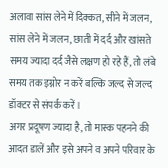अलावा सांस लेने में दिक्कत, सीने में जलन, सांस लेने में जलन, छाती में दर्द और खांसते समय ज्यादा दर्द जैसे लक्षण हो रहे हैं, तो लंबे समय तक इग्नोर न करें बल्कि जल्द से जल्द डॉक्टर से संपर्क करें।
अगर प्रदूषण ज्यादा है, तो मास्क पहनने की आदत डालें और इसे अपने व अपने परिवार के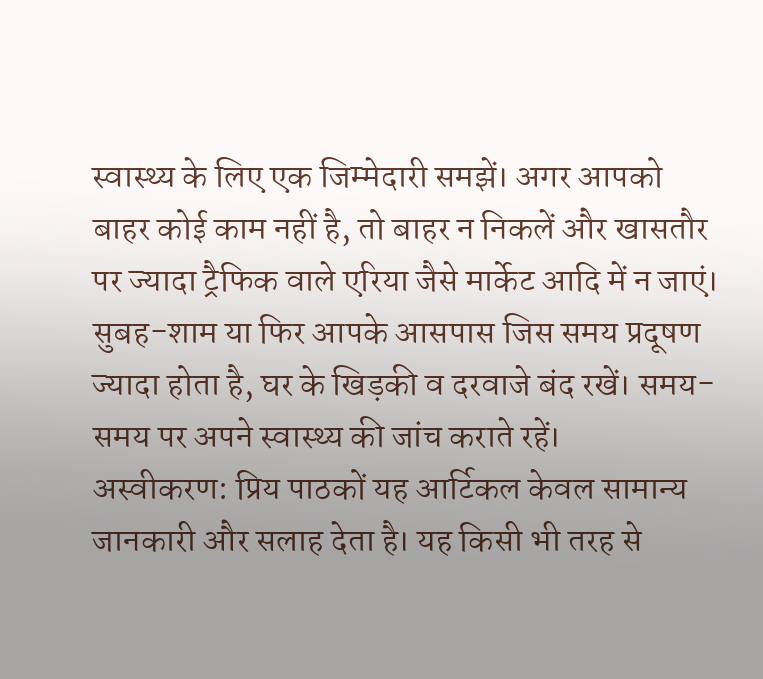स्वास्थ्य के लिए एक जिम्मेदारी समझें। अगर आपको बाहर कोई काम नहीं है, तो बाहर न निकलें और खासतौर पर ज्यादा ट्रैफिक वाले एरिया जैसे मार्केट आदि में न जाएं। सुबह-शाम या फिर आपके आसपास जिस समय प्रदूषण ज्यादा होता है, घर के खिड़की व दरवाजे बंद रखें। समय-समय पर अपने स्वास्थ्य की जांच कराते रहें।
अस्वीकरण: प्रिय पाठकों यह आर्टिकल केवल सामान्य जानकारी और सलाह देता है। यह किसी भी तरह से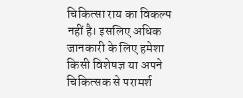चिकित्सा राय का विकल्प नहीं है। इसलिए अधिक जानकारी के लिए हमेशा किसी विशेषज्ञ या अपने चिकित्सक से परामर्श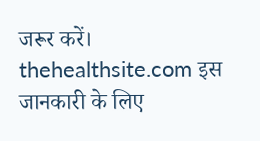जरूर करें। thehealthsite.com इस जानकारी के लिए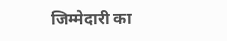जिम्मेदारी का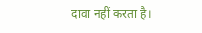दावा नहीं करता है।